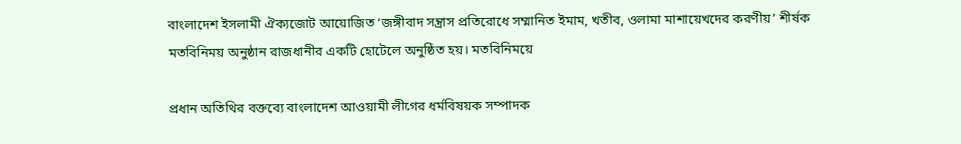বাংলাদেশ ইসলামী ঐক্যজোট আয়োজিত ‘জঙ্গীবাদ সন্ত্রাস প্রতিরোধে সম্মানিত ইমাম, খতীব, ওলামা মাশায়েখদের করণীয়’ শীর্ষক মতবিনিময় অনুষ্ঠান রাজধানীর একটি হোটেলে অনুষ্ঠিত হয়। মতবিনিময়ে

প্রধান অতিথির বক্তব্যে বাংলাদেশ আওয়ামী লীগের ধর্মবিষয়ক সম্পাদক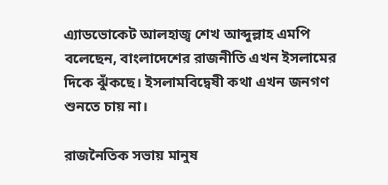এ্যাডভোকেট আলহাজ্ব শেখ আব্দুল্লাহ এমপি বলেছেন, বাংলাদেশের রাজনীতি এখন ইসলামের দিকে ঝুঁকছে। ইসলামবিদ্বেষী কথা এখন জনগণ শুনতে চায় না।

রাজনৈতিক সভায় মানুষ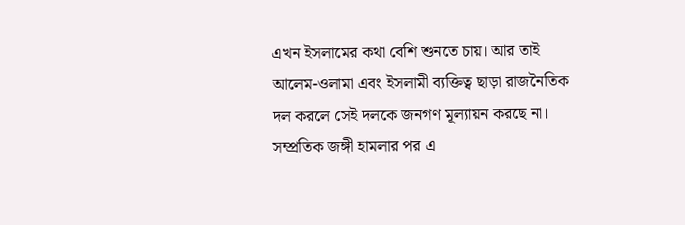এখন ইসলামের কথা বেশি শুনতে চায়। আর তাই আলেম-ওলামা এবং ইসলামী ব্যক্তিত্ব ছাড়া রাজনৈতিক দল করলে সেই দলকে জনগণ মূল্যায়ন করছে না। সম্প্রতিক জঙ্গী হামলার পর এ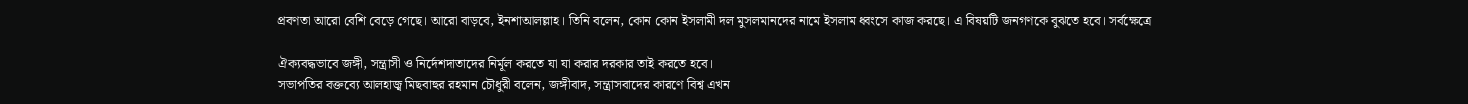প্রবণতা আরো বেশি বেড়ে গেছে। আরো বাড়বে, ইনশাআলল্লাহ। তিনি বলেন, কোন কোন ইসলামী দল মুসলমানদের নামে ইসলাম ধ্বংসে কাজ করছে। এ বিষয়টি জনগণকে বুঝতে হবে। সর্বক্ষেত্রে

ঐক্যবদ্ধভাবে জঙ্গী, সন্ত্রাসী ও নির্দেশদাতাদের নির্মূল করতে যা যা করার দরকার তাই করতে হবে।
সভাপতির বক্তব্যে আলহাজ্ব মিছবাহুর রহমান চৌধুরী বলেন, জঙ্গীবাদ, সন্ত্রাসবাদের কারণে বিশ্ব এখন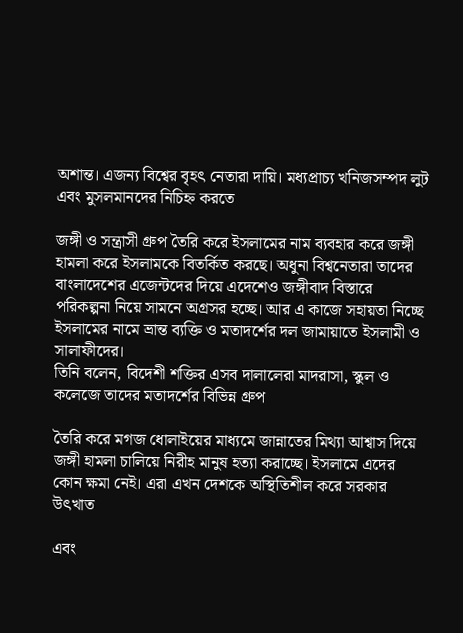অশান্ত। এজন্য বিশ্বের বৃহৎ নেতারা দায়ি। মধ্যপ্রাচ্য খনিজসম্পদ লুট এবং মুসলমানদের নিচিহ্ন করতে

জঙ্গী ও সন্ত্রাসী গ্রুপ তৈরি করে ইসলামের নাম ব্যবহার করে জঙ্গী হামলা করে ইসলামকে বিতর্কিত করছে। অধুনা বিশ্বনেতারা তাদের বাংলাদেশের এজেন্টদের দিয়ে এদেশেও জঙ্গীবাদ বিস্তারে পরিকল্পনা নিয়ে সামনে অগ্রসর হচ্ছে। আর এ কাজে সহায়তা নিচ্ছে ইসলামের নামে ভ্রান্ত ব্যক্তি ও মতাদর্শের দল জামায়াতে ইসলামী ও সালাফীদের।
তিনি বলেন, বিদেশী শক্তির এসব দালালেরা মাদরাসা, স্কুল ও কলেজে তাদের মতাদর্শের বিভিন্ন গ্রুপ

তৈরি করে মগজ ধোলাইয়ের মাধ্যমে জান্নাতের মিথ্যা আশ্বাস দিয়ে জঙ্গী হামলা চালিয়ে নিরীহ মানুষ হত্যা করাচ্ছে। ইসলামে এদের কোন ক্ষমা নেই। এরা এখন দেশকে অস্থিতিশীল করে সরকার উৎখাত

এবং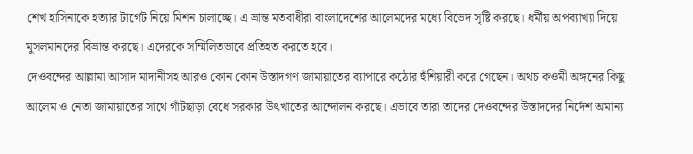শেখ হাসিনাকে হত্যার টার্গেট নিয়ে মিশন চালাচ্ছে। এ ভ্রান্ত মতবাধীরা বাংলাদেশের আলেমদের মধ্যে বিভেদ সৃষ্টি করছে। ধর্মীয় অপব্যাখ্যা দিয়ে মুসলমানদের বিভ্রান্ত করছে। এদেরকে সম্মিলিতভাবে প্রতিহত করতে হবে।
দেওবন্দের আল্লামা আসাদ মাদানীসহ আরও কোন কোন উস্তাদগণ জামায়াতের ব্যাপারে কঠোর হুঁশিয়ারী করে গেছেন। অথচ কওমী অঙ্গনের কিছু আলেম ও নেতা জামায়াতের সাথে গাঁটছাড়া বেধে সরকার উৎখাতের আন্দোলন করছে। এভাবে তারা তাদের দেওবন্দের উস্তাদদের নির্দেশ অমান্য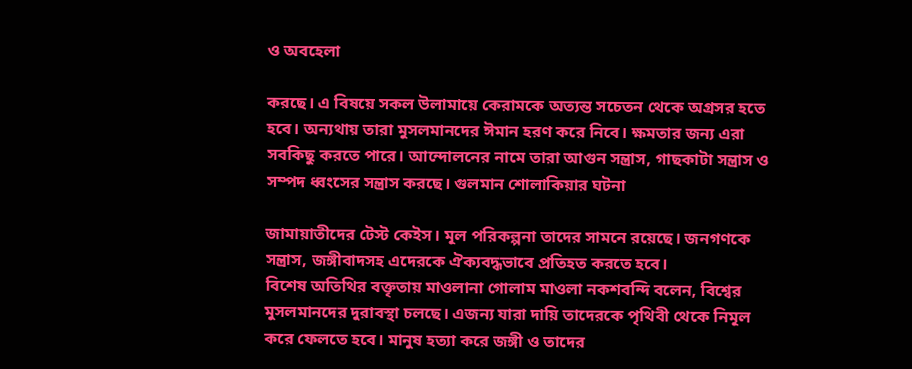ও অবহেলা

করছে। এ বিষয়ে সকল উলামায়ে কেরামকে অত্যন্ত সচেতন থেকে অগ্রসর হতে হবে। অন্যথায় তারা মুসলমানদের ঈমান হরণ করে নিবে। ক্ষমতার জন্য এরা সবকিছু করতে পারে। আন্দোলনের নামে তারা আগুন সন্ত্রাস, গাছকাটা সন্ত্রাস ও সম্পদ ধ্বংসের সন্ত্রাস করছে। গুলমান শোলাকিয়ার ঘটনা

জামায়াতীদের টেস্ট কেইস। মূল পরিকল্পনা তাদের সামনে রয়েছে। জনগণকে সন্ত্রাস, জঙ্গীবাদসহ এদেরকে ঐক্যবদ্ধভাবে প্রতিহত করতে হবে।
বিশেষ অতিথির বক্তৃতায় মাওলানা গোলাম মাওলা নকশবন্দি বলেন, বিশ্বের মুসলমানদের দুরাবস্থা চলছে। এজন্য যারা দায়ি তাদেরকে পৃথিবী থেকে নিমূল করে ফেলতে হবে। মানুষ হত্যা করে জঙ্গী ও তাদের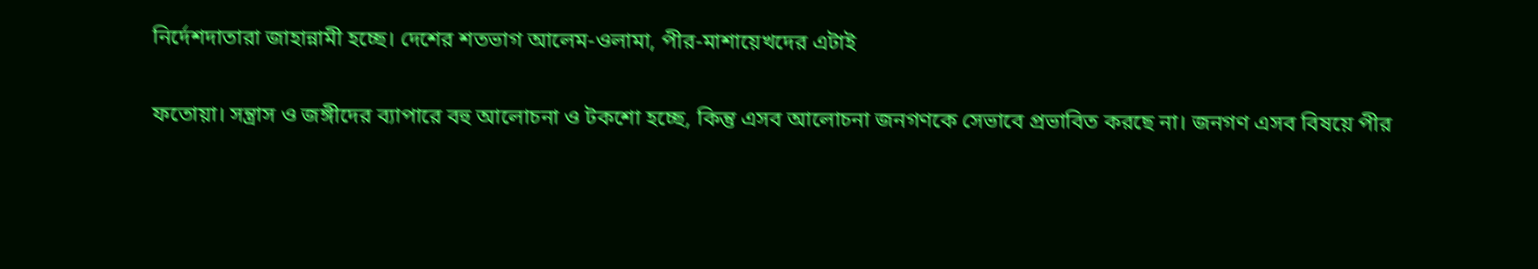নির্দেশদাতারা জাহান্নামী হচ্ছে। দেশের শতভাগ আলেম-ওলামা, পীর-মাশায়েখদের এটাই

ফতোয়া। সন্ত্রাস ও জঙ্গীদের ব্যাপারে বহু আলোচনা ও টকশো হচ্ছে, কিন্তু এসব আলোচনা জনগণকে সেভাবে প্রভাবিত করছে না। জনগণ এসব বিষয়ে পীর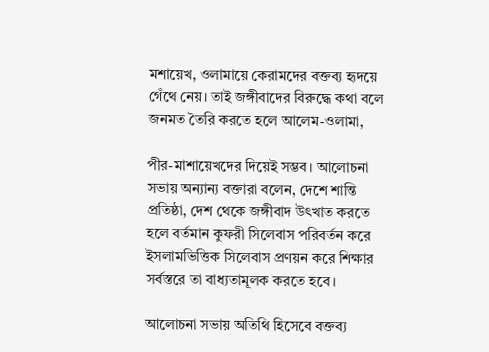মশায়েখ, ওলামায়ে কেরামদের বক্তব্য হৃদয়ে গেঁথে নেয়। তাই জঙ্গীবাদের বিরুদ্ধে কথা বলে জনমত তৈরি করতে হলে আলেম-ওলামা,

পীর-মাশায়েখদের দিয়েই সম্ভব। আলোচনা সভায় অন্যান্য বক্তারা বলেন, দেশে শান্তি প্রতিষ্ঠা, দেশ থেকে জঙ্গীবাদ উৎখাত করতে হলে বর্তমান কুফরী সিলেবাস পরিবর্তন করে ইসলামভিত্তিক সিলেবাস প্রণয়ন করে শিক্ষার সর্বস্তরে তা বাধ্যতামূলক করতে হবে।

আলোচনা সভায় অতিথি হিসেবে বক্তব্য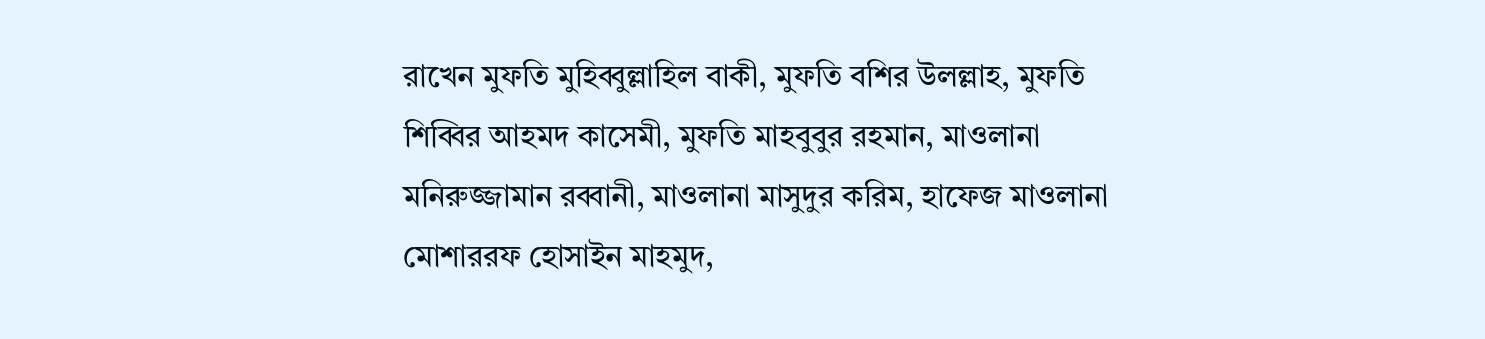রাখেন মুফতি মুহিব্বুল্লাহিল বাকী, মুফতি বশির উলল্লাহ, মুফতি শিব্বির আহমদ কাসেমী, মুফতি মাহবুবুর রহমান, মাওলানা মনিরুজ্জামান রব্বানী, মাওলানা মাসুদুর করিম, হাফেজ মাওলানা মোশাররফ হোসাইন মাহমুদ,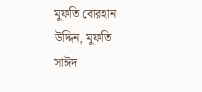মুফতি বোরহান উদ্দিন, মুফতি সাঈদ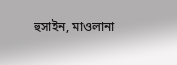হুসাইন, মাওলানা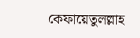কেফায়েতুলল্লাহ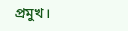প্রমুখ।